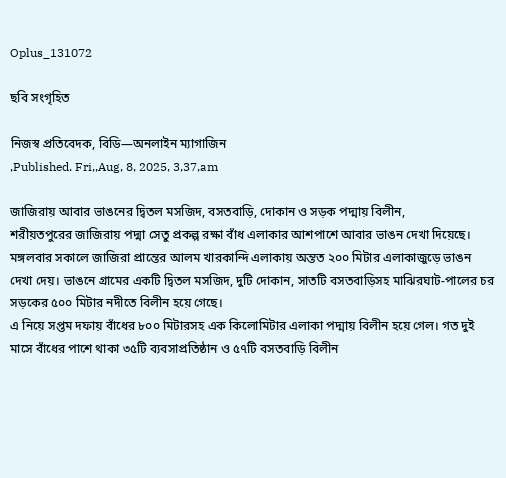Oplus_131072

ছবি সংগৃহিত

নিজস্ব প্রতিবেদক, বিডি—অনলাইন ম্যাগাজিন
,Published. Fri,,Aug, 8, 2025, 3,37,am

জাজিরায় আবার ভাঙনের দ্বিতল মসজিদ, বসতবাড়ি, দোকান ও সড়ক পদ্মায় বিলীন,
শরীয়তপুরের জাজিরায় পদ্মা সেতু প্রকল্প রক্ষা বাঁধ এলাকার আশপাশে আবার ভাঙন দেখা দিয়েছে। মঙ্গলবার সকালে জাজিরা প্রান্তের আলম খারকান্দি এলাকায় অন্তত ২০০ মিটার এলাকাজুড়ে ভাঙন দেখা দেয়। ভাঙনে গ্রামের একটি দ্বিতল মসজিদ, দুটি দোকান, সাতটি বসতবাড়িসহ মাঝিরঘাট-পালের চর সড়কের ৫০০ মিটার নদীতে বিলীন হয়ে গেছে।
এ নিয়ে সপ্তম দফায় বাঁধের ৮০০ মিটারসহ এক কিলোমিটার এলাকা পদ্মায় বিলীন হয়ে গেল। গত দুই মাসে বাঁধের পাশে থাকা ৩৫টি ব্যবসাপ্রতিষ্ঠান ও ৫৭টি বসতবাড়ি বিলীন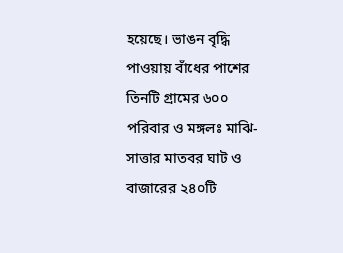হয়েছে। ভাঙন বৃদ্ধি পাওয়ায় বাঁধের পাশের তিনটি গ্রামের ৬০০ পরিবার ও মঙ্গলঃ মাঝি-সাত্তার মাতবর ঘাট ও বাজারের ২৪০টি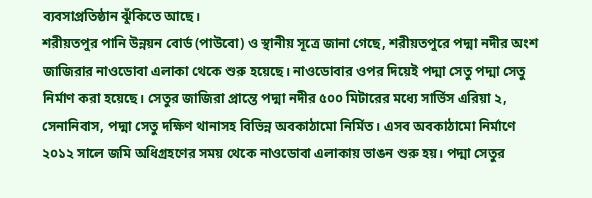ব্যবসাপ্রতিষ্ঠান ঝুঁকিতে আছে।
শরীয়তপুর পানি উন্নয়ন বোর্ড (পাউবো) ও স্থানীয় সূত্রে জানা গেছে, শরীয়তপুরে পদ্মা নদীর অংশ জাজিরার নাওডোবা এলাকা থেকে শুরু হয়েছে। নাওডোবার ওপর দিয়েই পদ্মা সেতু পদ্মা সেতু নির্মাণ করা হয়েছে। সেতুর জাজিরা প্রান্তে পদ্মা নদীর ৫০০ মিটারের মধ্যে সার্ভিস এরিয়া ২, সেনানিবাস, পদ্মা সেতু দক্ষিণ থানাসহ বিভিন্ন অবকাঠামো নির্মিত। এসব অবকাঠামো নির্মাণে ২০১২ সালে জমি অধিগ্রহণের সময় থেকে নাওডোবা এলাকায় ভাঙন শুরু হয়। পদ্মা সেতুর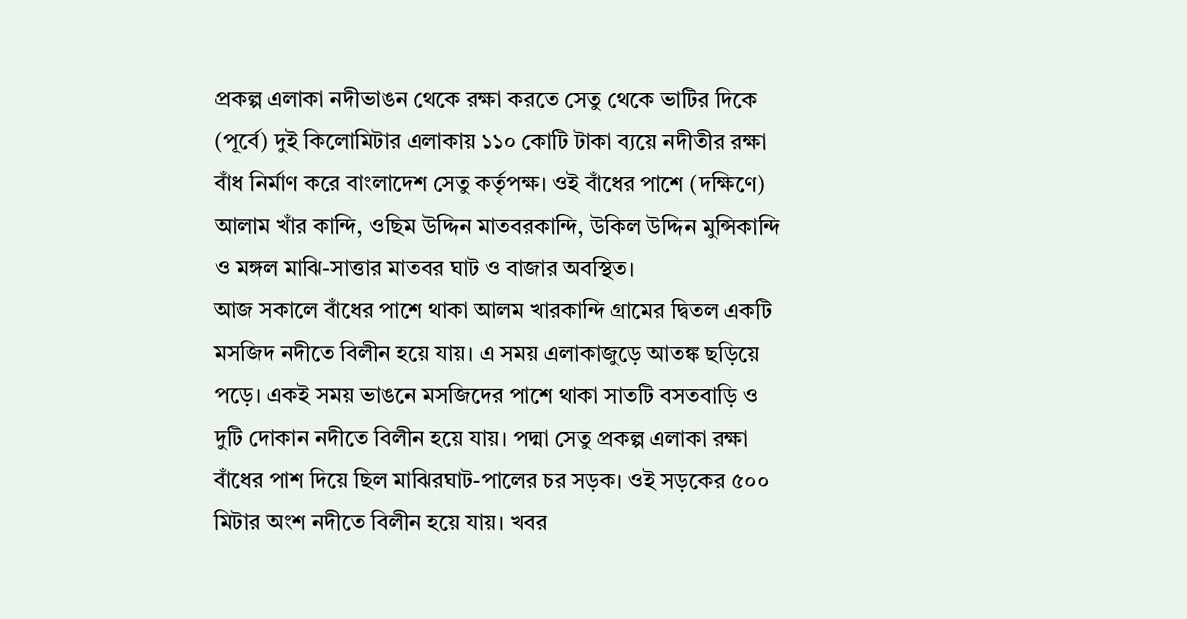প্রকল্প এলাকা নদীভাঙন থেকে রক্ষা করতে সেতু থেকে ভাটির দিকে (পূর্বে) দুই কিলোমিটার এলাকায় ১১০ কোটি টাকা ব্যয়ে নদীতীর রক্ষা বাঁধ নির্মাণ করে বাংলাদেশ সেতু কর্তৃপক্ষ। ওই বাঁধের পাশে (দক্ষিণে) আলাম খাঁর কান্দি, ওছিম উদ্দিন মাতবরকান্দি, উকিল উদ্দিন মুন্সিকান্দি ও মঙ্গল মাঝি-সাত্তার মাতবর ঘাট ও বাজার অবস্থিত।
আজ সকালে বাঁধের পাশে থাকা আলম খারকান্দি গ্রামের দ্বিতল একটি মসজিদ নদীতে বিলীন হয়ে যায়। এ সময় এলাকাজুড়ে আতঙ্ক ছড়িয়ে পড়ে। একই সময় ভাঙনে মসজিদের পাশে থাকা সাতটি বসতবাড়ি ও দুটি দোকান নদীতে বিলীন হয়ে যায়। পদ্মা সেতু প্রকল্প এলাকা রক্ষা বাঁধের পাশ দিয়ে ছিল মাঝিরঘাট-পালের চর সড়ক। ওই সড়কের ৫০০ মিটার অংশ নদীতে বিলীন হয়ে যায়। খবর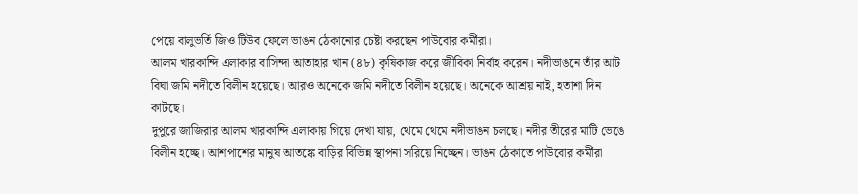পেয়ে বালুভর্তি জিও টিউব ফেলে ভাঙন ঠেকানোর চেষ্টা করছেন পাউবোর কর্মীরা।
আলম খারকান্দি এলাকার বাসিন্দা আতাহার খান (৪৮) কৃষিকাজ করে জীবিকা নির্বাহ করেন। নদীভাঙনে তাঁর আট বিঘা জমি নদীতে বিলীন হয়েছে। আরও অনেকে জমি নদীতে বিলীন হয়েছে। অনেকে আশ্রয় নাই, হতাশা দিন কাটছে।
দুপুরে জাজিরার আলম খারকান্দি এলাকায় গিয়ে দেখা যায়, থেমে থেমে নদীভাঙন চলছে। নদীর তীরের মাটি ভেঙে বিলীন হচ্ছে। আশপাশের মানুষ আতঙ্কে বাড়ির বিভিন্ন স্থাপনা সরিয়ে নিচ্ছেন। ভাঙন ঠেকাতে পাউবোর কর্মীরা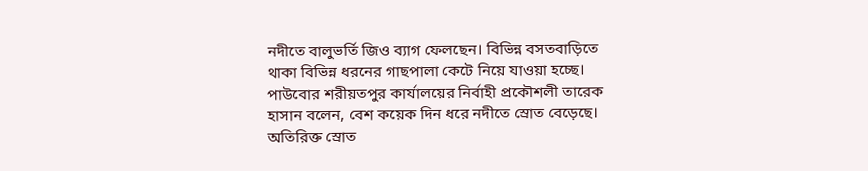নদীতে বালুভর্তি জিও ব্যাগ ফেলছেন। বিভিন্ন বসতবাড়িতে থাকা বিভিন্ন ধরনের গাছপালা কেটে নিয়ে যাওয়া হচ্ছে।
পাউবোর শরীয়তপুর কার্যালয়ের নির্বাহী প্রকৌশলী তারেক হাসান বলেন, বেশ কয়েক দিন ধরে নদীতে স্রোত বেড়েছে। অতিরিক্ত স্রোত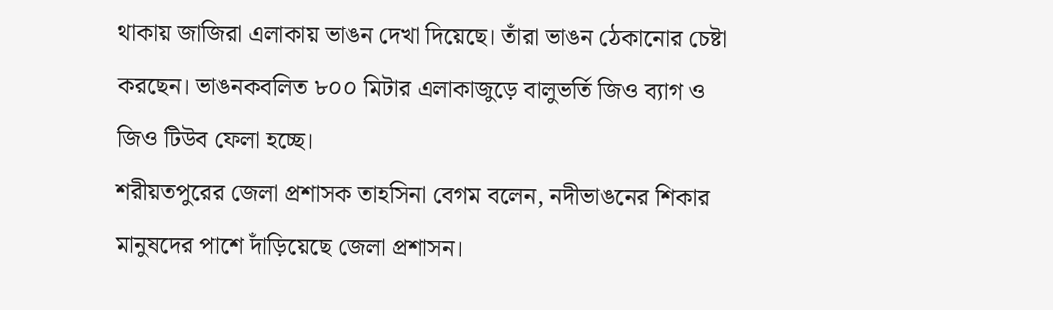থাকায় জাজিরা এলাকায় ভাঙন দেখা দিয়েছে। তাঁরা ভাঙন ঠেকানোর চেষ্টা করছেন। ভাঙনকবলিত ৮০০ মিটার এলাকাজুড়ে বালুভর্তি জিও ব্যাগ ও জিও টিউব ফেলা হচ্ছে।
শরীয়তপুরের জেলা প্রশাসক তাহসিনা বেগম বলেন, নদীভাঙনের শিকার মানুষদের পাশে দাঁড়িয়েছে জেলা প্রশাসন।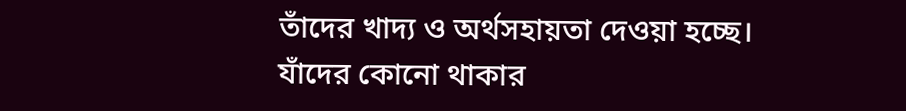তাঁদের খাদ্য ও অর্থসহায়তা দেওয়া হচ্ছে। যাঁদের কোনো থাকার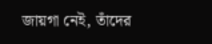জায়গা নেই, তাঁদের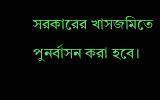সরকারের খাসজমিতে পুনর্বাসন করা হবে।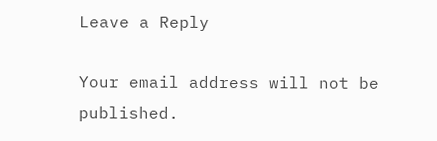Leave a Reply

Your email address will not be published.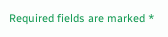Required fields are marked *